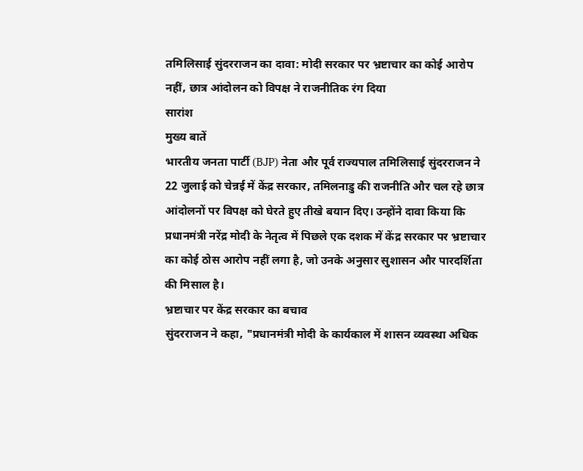तमिलिसाई सुंदरराजन का दावा: मोदी सरकार पर भ्रष्टाचार का कोई आरोप नहीं, छात्र आंदोलन को विपक्ष ने राजनीतिक रंग दिया
सारांश
मुख्य बातें
भारतीय जनता पार्टी (BJP) नेता और पूर्व राज्यपाल तमिलिसाई सुंदरराजन ने 22 जुलाई को चेन्नई में केंद्र सरकार, तमिलनाडु की राजनीति और चल रहे छात्र आंदोलनों पर विपक्ष को घेरते हुए तीखे बयान दिए। उन्होंने दावा किया कि प्रधानमंत्री नरेंद्र मोदी के नेतृत्व में पिछले एक दशक में केंद्र सरकार पर भ्रष्टाचार का कोई ठोस आरोप नहीं लगा है, जो उनके अनुसार सुशासन और पारदर्शिता की मिसाल है।
भ्रष्टाचार पर केंद्र सरकार का बचाव
सुंदरराजन ने कहा, "प्रधानमंत्री मोदी के कार्यकाल में शासन व्यवस्था अधिक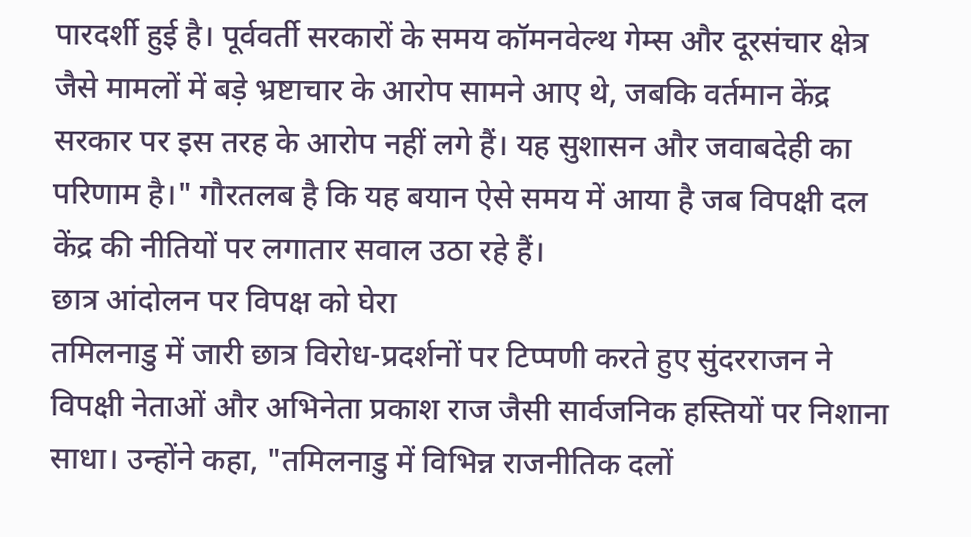पारदर्शी हुई है। पूर्ववर्ती सरकारों के समय कॉमनवेल्थ गेम्स और दूरसंचार क्षेत्र जैसे मामलों में बड़े भ्रष्टाचार के आरोप सामने आए थे, जबकि वर्तमान केंद्र सरकार पर इस तरह के आरोप नहीं लगे हैं। यह सुशासन और जवाबदेही का परिणाम है।" गौरतलब है कि यह बयान ऐसे समय में आया है जब विपक्षी दल केंद्र की नीतियों पर लगातार सवाल उठा रहे हैं।
छात्र आंदोलन पर विपक्ष को घेरा
तमिलनाडु में जारी छात्र विरोध-प्रदर्शनों पर टिप्पणी करते हुए सुंदरराजन ने विपक्षी नेताओं और अभिनेता प्रकाश राज जैसी सार्वजनिक हस्तियों पर निशाना साधा। उन्होंने कहा, "तमिलनाडु में विभिन्न राजनीतिक दलों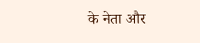के नेता और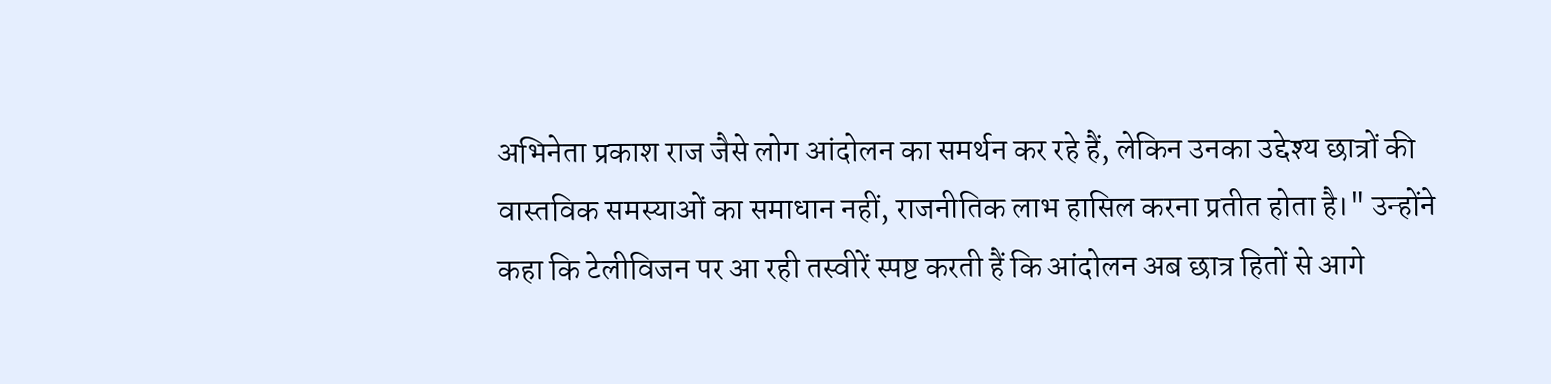अभिनेता प्रकाश राज जैसे लोग आंदोलन का समर्थन कर रहे हैं, लेकिन उनका उद्देश्य छात्रों की वास्तविक समस्याओं का समाधान नहीं, राजनीतिक लाभ हासिल करना प्रतीत होता है।" उन्होंने कहा कि टेलीविजन पर आ रही तस्वीरें स्पष्ट करती हैं कि आंदोलन अब छात्र हितों से आगे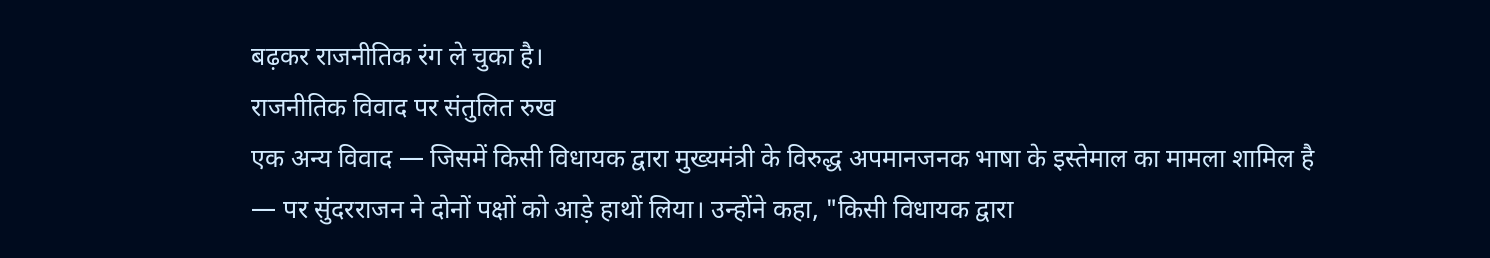बढ़कर राजनीतिक रंग ले चुका है।
राजनीतिक विवाद पर संतुलित रुख
एक अन्य विवाद — जिसमें किसी विधायक द्वारा मुख्यमंत्री के विरुद्ध अपमानजनक भाषा के इस्तेमाल का मामला शामिल है — पर सुंदरराजन ने दोनों पक्षों को आड़े हाथों लिया। उन्होंने कहा, "किसी विधायक द्वारा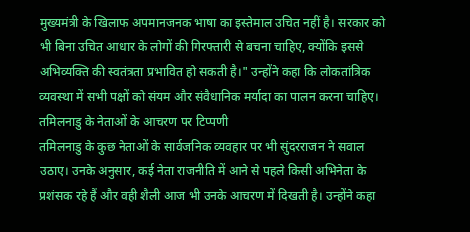मुख्यमंत्री के खिलाफ अपमानजनक भाषा का इस्तेमाल उचित नहीं है। सरकार को भी बिना उचित आधार के लोगों की गिरफ्तारी से बचना चाहिए, क्योंकि इससे अभिव्यक्ति की स्वतंत्रता प्रभावित हो सकती है।" उन्होंने कहा कि लोकतांत्रिक व्यवस्था में सभी पक्षों को संयम और संवैधानिक मर्यादा का पालन करना चाहिए।
तमिलनाडु के नेताओं के आचरण पर टिप्पणी
तमिलनाडु के कुछ नेताओं के सार्वजनिक व्यवहार पर भी सुंदरराजन ने सवाल उठाए। उनके अनुसार, कई नेता राजनीति में आने से पहले किसी अभिनेता के प्रशंसक रहे हैं और वही शैली आज भी उनके आचरण में दिखती है। उन्होंने कहा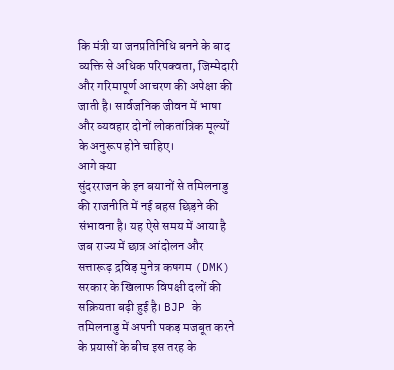कि मंत्री या जनप्रतिनिधि बनने के बाद व्यक्ति से अधिक परिपक्वता, जिम्मेदारी और गरिमापूर्ण आचरण की अपेक्षा की जाती है। सार्वजनिक जीवन में भाषा और व्यवहार दोनों लोकतांत्रिक मूल्यों के अनुरूप होने चाहिए।
आगे क्या
सुंदरराजन के इन बयानों से तमिलनाडु की राजनीति में नई बहस छिड़ने की संभावना है। यह ऐसे समय में आया है जब राज्य में छात्र आंदोलन और सत्तारूढ़ द्रविड़ मुनेत्र कषगम (DMK) सरकार के खिलाफ विपक्षी दलों की सक्रियता बढ़ी हुई है। BJP के तमिलनाडु में अपनी पकड़ मजबूत करने के प्रयासों के बीच इस तरह के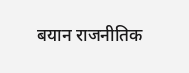बयान राजनीतिक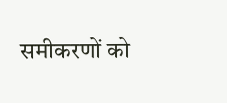समीकरणों को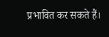प्रभावित कर सकते हैं।